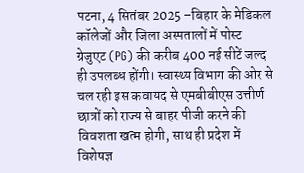पटना, 4 सितंबर 2025 –बिहार के मेडिकल कॉलेजों और जिला अस्पतालों में पोस्ट ग्रेजुएट (PG) की करीब 400 नई सीटें जल्द ही उपलब्ध होंगी। स्वास्थ्य विभाग की ओर से चल रही इस कवायद से एमबीबीएस उत्तीर्ण छात्रों को राज्य से बाहर पीजी करने की विवशता खत्म होगी, साथ ही प्रदेश में विशेषज्ञ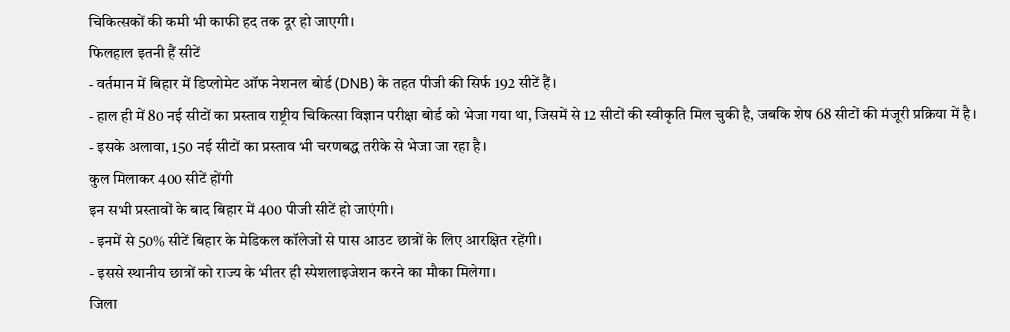चिकित्सकों की कमी भी काफी हद तक दूर हो जाएगी।
फिलहाल इतनी हैं सीटें
- वर्तमान में बिहार में डिप्लोमेट ऑफ नेशनल बोर्ड (DNB) के तहत पीजी की सिर्फ 192 सीटें हैं।
- हाल ही में 80 नई सीटों का प्रस्ताव राष्ट्रीय चिकित्सा विज्ञान परीक्षा बोर्ड को भेजा गया था, जिसमें से 12 सीटों की स्वीकृति मिल चुकी है, जबकि शेष 68 सीटों की मंजूरी प्रक्रिया में है।
- इसके अलावा, 150 नई सीटों का प्रस्ताव भी चरणबद्ध तरीके से भेजा जा रहा है।
कुल मिलाकर 400 सीटें होंगी
इन सभी प्रस्तावों के बाद बिहार में 400 पीजी सीटें हो जाएंगी।
- इनमें से 50% सीटें बिहार के मेडिकल कॉलेजों से पास आउट छात्रों के लिए आरक्षित रहेंगी।
- इससे स्थानीय छात्रों को राज्य के भीतर ही स्पेशलाइजेशन करने का मौका मिलेगा।
जिला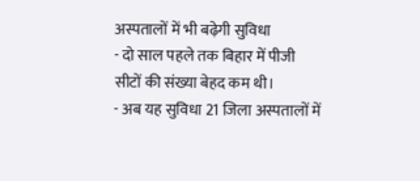अस्पतालों में भी बढ़ेगी सुविधा
- दो साल पहले तक बिहार में पीजी सीटों की संख्या बेहद कम थी।
- अब यह सुविधा 21 जिला अस्पतालों में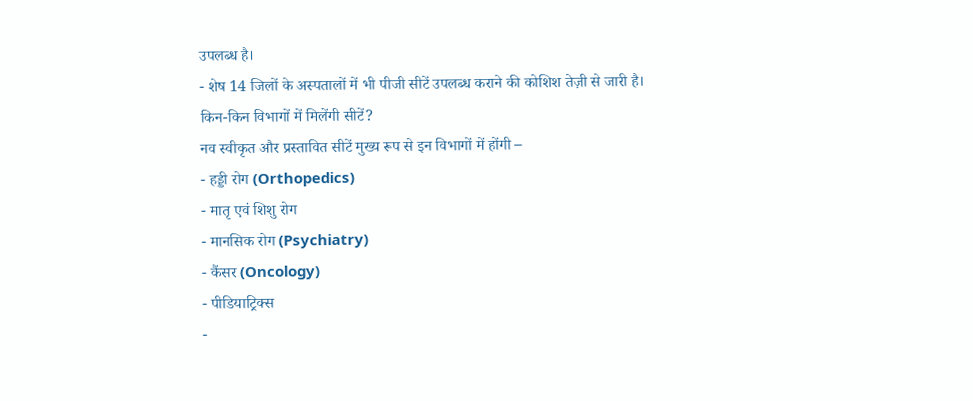उपलब्ध है।
- शेष 14 जिलों के अस्पतालों में भी पीजी सीटें उपलब्ध कराने की कोशिश तेज़ी से जारी है।
किन-किन विभागों में मिलेंगी सीटें?
नव स्वीकृत और प्रस्तावित सीटें मुख्य रूप से इन विभागों में होंगी –
- हड्डी रोग (Orthopedics)
- मातृ एवं शिशु रोग
- मानसिक रोग (Psychiatry)
- कैंसर (Oncology)
- पीडियाट्रिक्स
-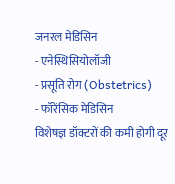जनरल मेडिसिन
- एनेस्थिसियोलॉजी
- प्रसूति रोग (Obstetrics)
- फॉरेंसिक मेडिसिन
विशेषज्ञ डॉक्टरों की कमी होगी दूर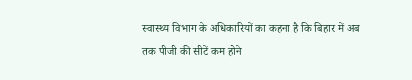स्वास्थ्य विभाग के अधिकारियों का कहना है कि बिहार में अब तक पीजी की सीटें कम होने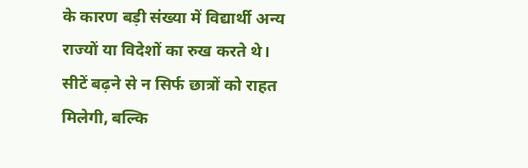के कारण बड़ी संख्या में विद्यार्थी अन्य राज्यों या विदेशों का रुख करते थे। सीटें बढ़ने से न सिर्फ छात्रों को राहत मिलेगी, बल्कि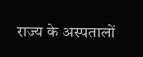राज्य के अस्पतालों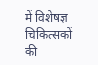में विशेषज्ञ चिकित्सकों की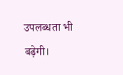उपलब्धता भी बढ़ेगी।